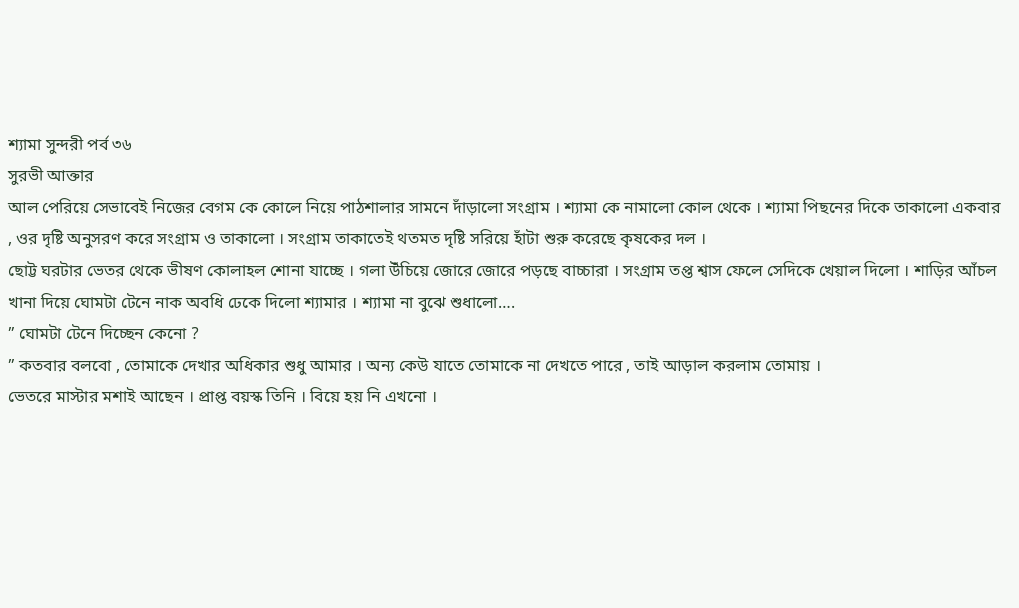শ্যামা সুন্দরী পর্ব ৩৬
সুরভী আক্তার
আল পেরিয়ে সেভাবেই নিজের বেগম কে কোলে নিয়ে পাঠশালার সামনে দাঁড়ালো সংগ্রাম । শ্যামা কে নামালো কোল থেকে । শ্যামা পিছনের দিকে তাকালো একবার , ওর দৃষ্টি অনুসরণ করে সংগ্রাম ও তাকালো । সংগ্রাম তাকাতেই থতমত দৃষ্টি সরিয়ে হাঁটা শুরু করেছে কৃষকের দল ।
ছোট্ট ঘরটার ভেতর থেকে ভীষণ কোলাহল শোনা যাচ্ছে । গলা উঁচিয়ে জোরে জোরে পড়ছে বাচ্চারা । সংগ্রাম তপ্ত শ্বাস ফেলে সেদিকে খেয়াল দিলো । শাড়ির আঁচল খানা দিয়ে ঘোমটা টেনে নাক অবধি ঢেকে দিলো শ্যামার । শ্যামা না বুঝে শুধালো….
” ঘোমটা টেনে দিচ্ছেন কেনো ?
” কতবার বলবো , তোমাকে দেখার অধিকার শুধু আমার । অন্য কেউ যাতে তোমাকে না দেখতে পারে , তাই আড়াল করলাম তোমায় ।
ভেতরে মাস্টার মশাই আছেন । প্রাপ্ত বয়স্ক তিনি । বিয়ে হয় নি এখনো ।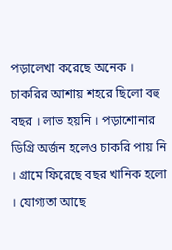পড়ালেখা করেছে অনেক । চাকরির আশায় শহরে ছিলো বহু বছর । লাভ হয়নি । পড়াশোনার ডিগ্রি অর্জন হলেও চাকরি পায় নি । গ্রামে ফিরেছে বছর খানিক হলো । যোগ্যতা আছে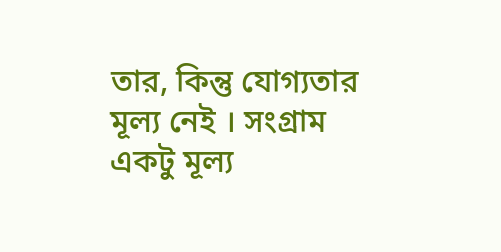তার, কিন্তু যোগ্যতার মূল্য নেই । সংগ্রাম একটু মূল্য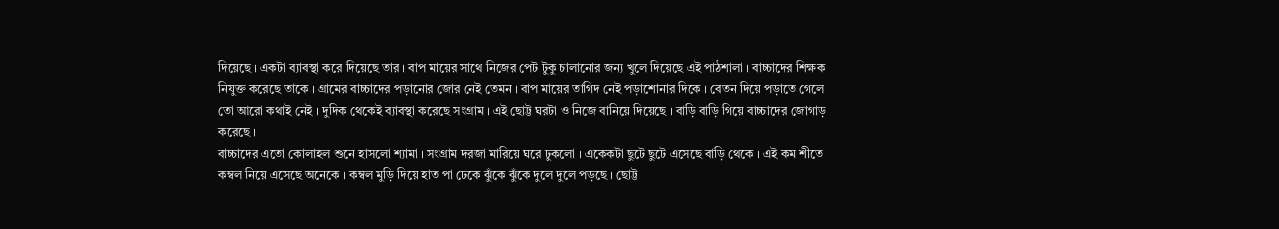দিয়েছে । একটা ব্যাবস্থা করে দিয়েছে তার । বাপ মায়ের সাথে নিজের পেট টুকু চালানোর জন্য খুলে দিয়েছে এই পাঠশালা । বাচ্চাদের শিক্ষক নিযুক্ত করেছে তাকে । গ্রামের বাচ্চাদের পড়ানোর জোর নেই তেমন । বাপ মায়ের তাগিদ নেই পড়াশোনার দিকে । বেতন দিয়ে পড়াতে গেলে তো আরো কথাই নেই । দুদিক থেকেই ব্যাবস্থা করেছে সংগ্রাম । এই ছোট্ট ঘরটা ও নিজে বানিয়ে দিয়েছে । বাড়ি বাড়ি গিয়ে বাচ্চাদের জোগাড় করেছে ।
বাচ্চাদের এতো কোলাহল শুনে হাসলো শ্যামা । সংগ্রাম দরজা মারিয়ে ঘরে ঢুকলো । একেকটা ছুটে ছুটে এসেছে বাড়ি থেকে । এই কম শীতে কম্বল নিয়ে এসেছে অনেকে । কম্বল মুড়ি দিয়ে হাত পা ঢেকে ঝুঁকে ঝুঁকে দুলে দুলে পড়ছে । ছোট্ট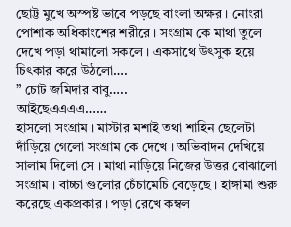ছোট্ট মুখে অস্পষ্ট ভাবে পড়ছে বাংলা অক্ষর । নোংরা পোশাক অধিকাংশের শরীরে । সংগ্রাম কে মাথা তুলে দেখে পড়া থামালো সকলে । একসাথে উৎসুক হয়ে চিৎকার করে উঠলো….
” চোট জমিদার বাবু…..
আইছেএএএএ……
হাসলো সংগ্রাম । মাস্টার মশাই তথা শাহিন ছেলেটা দাঁড়িয়ে গেলো সংগ্রাম কে দেখে । অভিবাদন দেখিয়ে সালাম দিলো সে । মাথা নাড়িয়ে নিজের উত্তর বোঝালো সংগ্রাম । বাচ্চা গুলোর চেঁচামেচি বেড়েছে । হাঙ্গামা শুরু করেছে একপ্রকার । পড়া রেখে কম্বল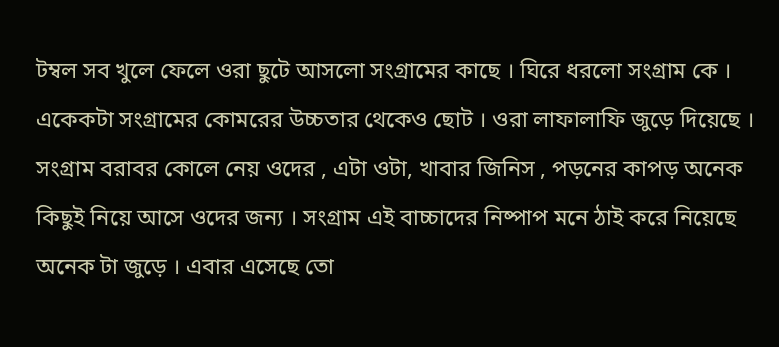টম্বল সব খুলে ফেলে ওরা ছুটে আসলো সংগ্রামের কাছে । ঘিরে ধরলো সংগ্রাম কে । একেকটা সংগ্রামের কোমরের উচ্চতার থেকেও ছোট । ওরা লাফালাফি জুড়ে দিয়েছে । সংগ্রাম বরাবর কোলে নেয় ওদের , এটা ওটা, খাবার জিনিস , পড়নের কাপড় অনেক কিছুই নিয়ে আসে ওদের জন্য । সংগ্রাম এই বাচ্চাদের নিষ্পাপ মনে ঠাই করে নিয়েছে অনেক টা জুড়ে । এবার এসেছে তো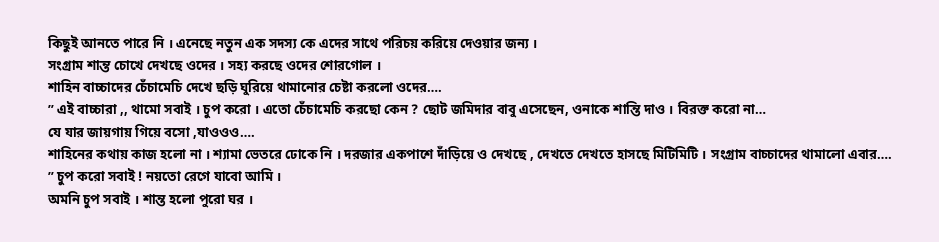কিছুই আনতে পারে নি । এনেছে নতুন এক সদস্য কে এদের সাথে পরিচয় করিয়ে দেওয়ার জন্য ।
সংগ্রাম শান্ত চোখে দেখছে ওদের । সহ্য করছে ওদের শোরগোল ।
শাহিন বাচ্চাদের চেঁচামেচি দেখে ছড়ি ঘুরিয়ে থামানোর চেষ্টা করলো ওদের….
” এই বাচ্চারা ,, থামো সবাই । চুপ করো । এতো চেঁচামেচি করছো কেন ? ছোট জমিদার বাবু এসেছেন, ওনাকে শান্তি দাও । বিরক্ত করো না…
যে যার জায়গায় গিয়ে বসো ,যাওওও….
শাহিনের কথায় কাজ হলো না । শ্যামা ভেতরে ঢোকে নি । দরজার একপাশে দাঁড়িয়ে ও দেখছে , দেখতে দেখতে হাসছে মিটিমিটি । সংগ্রাম বাচ্চাদের থামালো এবার….
” চুপ করো সবাই ! নয়তো রেগে যাবো আমি ।
অমনি চুপ সবাই । শান্ত হলো পুরো ঘর ।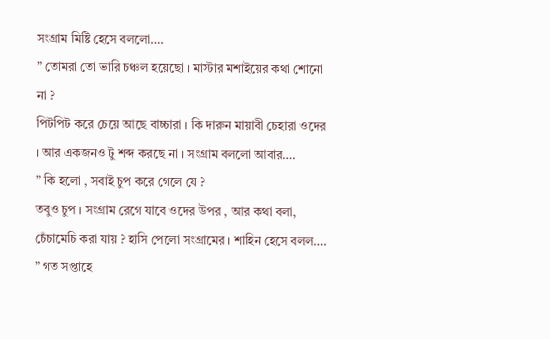সংগ্রাম মিষ্টি হেসে বললো….
” তোমরা তো ভারি চঞ্চল হয়েছো । মাস্টার মশাইয়ের কথা শোনো না ?
পিটপিট করে চেয়ে আছে বাচ্চারা । কি দারুন মায়াবী চেহারা ওদের । আর একজনও টু শব্দ করছে না । সংগ্রাম বললো আবার….
” কি হলো , সবাই চুপ করে গেলে যে ?
তবুও চুপ । সংগ্রাম রেগে যাবে ওদের উপর , আর কথা বলা, চেঁচামেচি করা যায় ? হাসি পেলো সংগ্রামের । শাহিন হেসে বলল….
” গত সপ্তাহে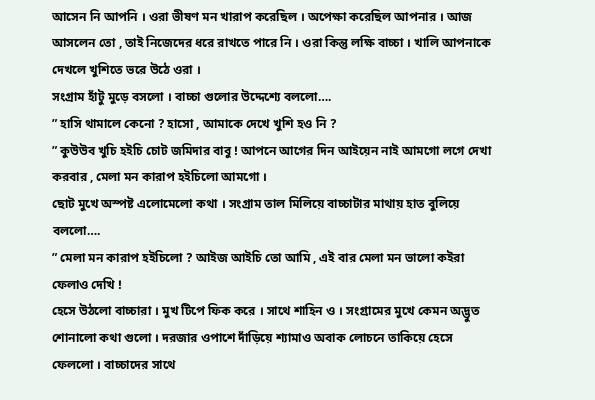আসেন নি আপনি । ওরা ভীষণ মন খারাপ করেছিল । অপেক্ষা করেছিল আপনার । আজ আসলেন তো , তাই নিজেদের ধরে রাখতে পারে নি । ওরা কিন্তু লক্ষি বাচ্চা । খালি আপনাকে দেখলে খুশিতে ভরে উঠে ওরা ।
সংগ্রাম হাঁটু মুড়ে বসলো । বাচ্চা গুলোর উদ্দেশ্যে বললো….
” হাসি থামালে কেনো ? হাসো , আমাকে দেখে খুশি হও নি ?
” কুউউব খুচি হইচি চোট জমিদার বাবু ! আপনে আগের দিন আইয়েন নাই আমগো লগে দেখা করবার , মেলা মন কারাপ হইচিলো আমগো ।
ছোট মুখে অস্পষ্ট এলোমেলো কথা । সংগ্রাম তাল মিলিয়ে বাচ্চাটার মাথায় হাত বুলিয়ে বললো….
” মেলা মন কারাপ হইচিলো ? আইজ আইচি তো আমি , এই বার মেলা মন ভালো কইরা ফেলাও দেখি !
হেসে উঠলো বাচ্চারা । মুখ টিপে ফিক করে । সাথে শাহিন ও । সংগ্রামের মুখে কেমন অদ্ভুত শোনালো কথা গুলো । দরজার ওপাশে দাঁড়িয়ে শ্যামাও অবাক লোচনে তাকিয়ে হেসে ফেললো । বাচ্চাদের সাথে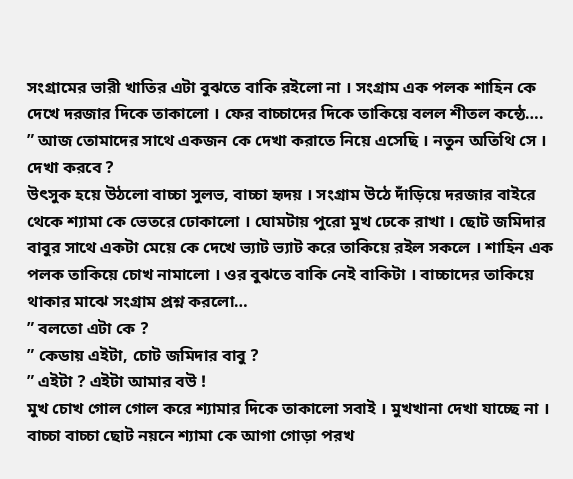সংগ্রামের ভারী খাতির এটা বুঝতে বাকি রইলো না । সংগ্রাম এক পলক শাহিন কে দেখে দরজার দিকে তাকালো । ফের বাচ্চাদের দিকে তাকিয়ে বলল শীতল কন্ঠে….
” আজ তোমাদের সাথে একজন কে দেখা করাতে নিয়ে এসেছি । নতুন অতিথি সে । দেখা করবে ?
উৎসুক হয়ে উঠলো বাচ্চা সুলভ, বাচ্চা হৃদয় । সংগ্রাম উঠে দাঁড়িয়ে দরজার বাইরে থেকে শ্যামা কে ভেতরে ঢোকালো । ঘোমটায় পুরো মুখ ঢেকে রাখা । ছোট জমিদার বাবুর সাথে একটা মেয়ে কে দেখে ভ্যাট ভ্যাট করে তাকিয়ে রইল সকলে । শাহিন এক পলক তাকিয়ে চোখ নামালো । ওর বুঝতে বাকি নেই বাকিটা । বাচ্চাদের তাকিয়ে থাকার মাঝে সংগ্রাম প্রশ্ন করলো…
” বলতো এটা কে ?
” কেডায় এইটা, চোট জমিদার বাবু ?
” এইটা ? এইটা আমার বউ !
মুখ চোখ গোল গোল করে শ্যামার দিকে তাকালো সবাই । মুখখানা দেখা যাচ্ছে না । বাচ্চা বাচ্চা ছোট নয়নে শ্যামা কে আগা গোড়া পরখ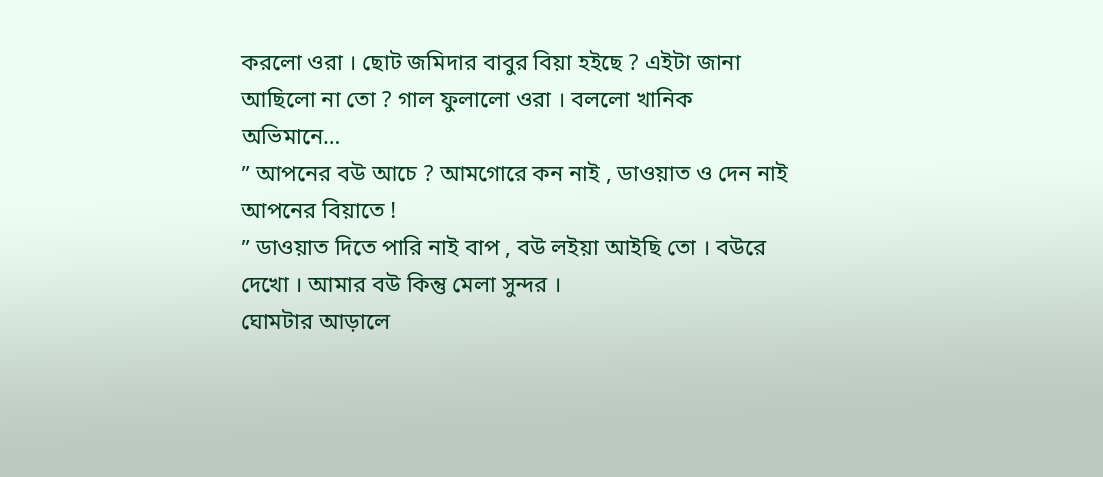করলো ওরা । ছোট জমিদার বাবুর বিয়া হইছে ? এইটা জানা আছিলো না তো ? গাল ফুলালো ওরা । বললো খানিক অভিমানে…
” আপনের বউ আচে ? আমগোরে কন নাই , ডাওয়াত ও দেন নাই আপনের বিয়াতে !
” ডাওয়াত দিতে পারি নাই বাপ , বউ লইয়া আইছি তো । বউরে দেখো । আমার বউ কিন্তু মেলা সুন্দর ।
ঘোমটার আড়ালে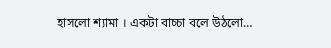হাসলো শ্যামা । একটা বাচ্চা বলে উঠলো…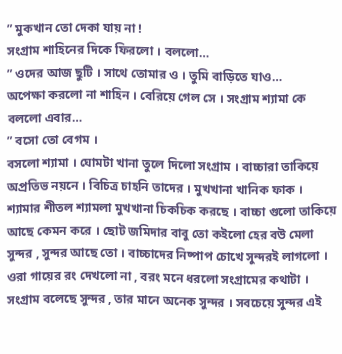” মুকখান তো দেকা যায় না !
সংগ্রাম শাহিনের দিকে ফিরলো । বললো…
” ওদের আজ ছুটি । সাথে তোমার ও । তুমি বাড়িতে যাও…
অপেক্ষা করলো না শাহিন । বেরিয়ে গেল সে । সংগ্রাম শ্যামা কে বললো এবার…
” বসো তো বেগম ।
বসলো শ্যামা । ঘোমটা খানা তুলে দিলো সংগ্রাম । বাচ্চারা তাকিয়ে অপ্রতিভ নয়নে । বিচিত্র চাহনি তাদের । মুখখানা খানিক ফাক । শ্যামার শীতল শ্যামলা মুখখানা চিকচিক করছে । বাচ্চা গুলো তাকিয়ে আছে কেমন করে । ছোট জমিদার বাবু তো কইলো হের বউ মেলা সুন্দর , সুন্দর আছে তো । বাচ্চাদের নিষ্পাপ চোখে সুন্দরই লাগলো । ওরা গায়ের রং দেখলো না , বরং মনে ধরলো সংগ্রামের কথাটা । সংগ্রাম বলেছে সুন্দর , তার মানে অনেক সুন্দর । সবচেয়ে সুন্দর এই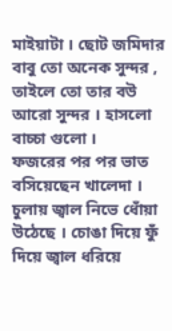মাইয়াটা । ছোট জমিদার বাবু তো অনেক সুন্দর , তাইলে তো তার বউ আরো সুন্দর । হাসলো বাচ্চা গুলো ।
ফজরের পর পর ভাত বসিয়েছেন খালেদা । চুলায় জ্বাল নিভে ধোঁয়া উঠেছে । চোঙা দিয়ে ফুঁ দিয়ে জ্বাল ধরিয়ে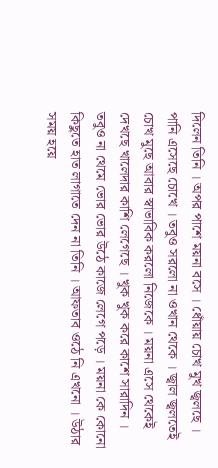দিলেন তিনি । অপর পাশে ময়না বসে । ধোঁয়ায় চোখ মুখ জ্বলছে । পানি এসেছে চোখে । তবুও সরলো না ওখান থেকে । জ্বাল জ্বলতেই চোখ মুছে আবার স্বাভাবিক করলো নিজেকে । ময়না এসে থেকেই দেখছে খালেদার কাশি লেগেছে । খুক খুক করে কাশে সারাদিন । তবুও না থেমে ভোর ভোর উঠে কাজে লেগে পড়ে । ময়না কে কোনো কিছুতে হাত লাগাতে দেন না তিনি । আফতাব ওঠে নি এখনো । উঠার সময় হয়ে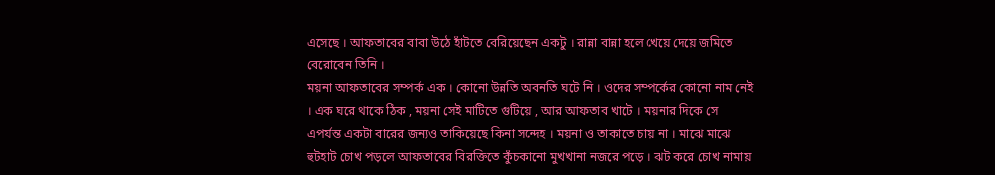এসেছে । আফতাবের বাবা উঠে হাঁটতে বেরিয়েছেন একটু । রান্না বান্না হলে খেয়ে দেয়ে জমিতে বেরোবেন তিনি ।
ময়না আফতাবের সম্পর্ক এক । কোনো উন্নতি অবনতি ঘটে নি । ওদের সম্পর্কের কোনো নাম নেই । এক ঘরে থাকে ঠিক , ময়না সেই মাটিতে গুটিয়ে , আর আফতাব খাটে । ময়নার দিকে সে এপর্যন্ত একটা বারের জন্যও তাকিয়েছে কিনা সন্দেহ । ময়না ও তাকাতে চায় না । মাঝে মাঝে হুটহাট চোখ পড়লে আফতাবের বিরক্তিতে কুঁচকানো মুখখানা নজরে পড়ে । ঝট করে চোখ নামায়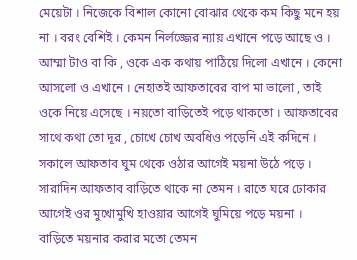মেয়েটা । নিজেকে বিশাল কোনো বোঝার থেকে কম কিছু মনে হয় না । বরং বেশিই । কেমন নির্লজ্জের ন্যায় এখানে পড়ে আছে ও । আম্মা টাও বা কি , ওকে এক কথায় পাঠিয়ে দিলো এখানে । কেনো আসলো ও এখানে । নেহাতই আফতাবের বাপ মা ভালো , তাই ওকে নিয়ে এসেছে । নয়তো বাড়িতেই পড়ে থাকতো । আফতাবের সাথে কথা তো দূর , চোখে চোখ অবধিও পড়েনি এই কদিনে । সকালে আফতাব ঘুম থেকে ওঠার আগেই ময়না উঠে পড়ে । সারাদিন আফতাব বাড়িতে থাকে না তেমন । রাতে ঘরে ঢোকার আগেই ওর মুখোমুখি হাওয়ার আগেই ঘুমিয়ে পড়ে ময়না ।
বাড়িতে ময়নার করার মতো তেমন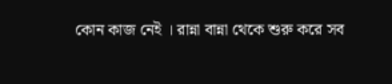কোন কাজ নেই । রান্না বান্না থেকে শুরু করে সব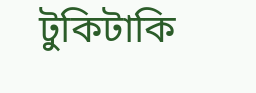টুকিটাকি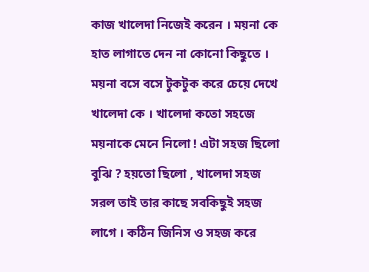কাজ খালেদা নিজেই করেন । ময়না কে হাত লাগাতে দেন না কোনো কিছুতে । ময়না বসে বসে টুকটুক করে চেয়ে দেখে খালেদা কে । খালেদা কতো সহজে ময়নাকে মেনে নিলো ! এটা সহজ ছিলো বুঝি ? হয়তো ছিলো , খালেদা সহজ সরল তাই তার কাছে সবকিছুই সহজ লাগে । কঠিন জিনিস ও সহজ করে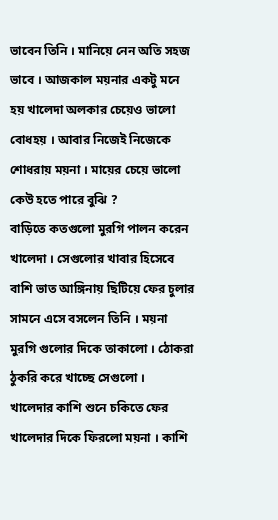ভাবেন তিনি । মানিয়ে নেন অতি সহজ ভাবে । আজকাল ময়নার একটু মনে হয় খালেদা অলকার চেয়েও ভালো বোধহয় । আবার নিজেই নিজেকে শোধরায় ময়না । মায়ের চেয়ে ভালো কেউ হতে পারে বুঝি ?
বাড়িতে কতগুলো মুরগি পালন করেন খালেদা । সেগুলোর খাবার হিসেবে বাশি ভাত আঙ্গিনায় ছিটিয়ে ফের চুলার সামনে এসে বসলেন তিনি । ময়না মুরগি গুলোর দিকে তাকালো । ঠোকরা ঠুকরি করে খাচ্ছে সেগুলো ।
খালেদার কাশি শুনে চকিতে ফের খালেদার দিকে ফিরলো ময়না । কাশি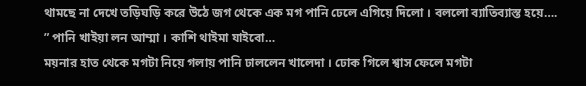থামছে না দেখে তড়িঘড়ি করে উঠে জগ থেকে এক মগ পানি ঢেলে এগিয়ে দিলো । বললো ব্যাতিব্যাস্ত হয়ে….
” পানি খাইয়া লন আম্মা । কাশি থাইমা যাইবো…
ময়নার হাত থেকে মগটা নিয়ে গলায় পানি ঢাললেন খালেদা । ঢোক গিলে শ্বাস ফেলে মগটা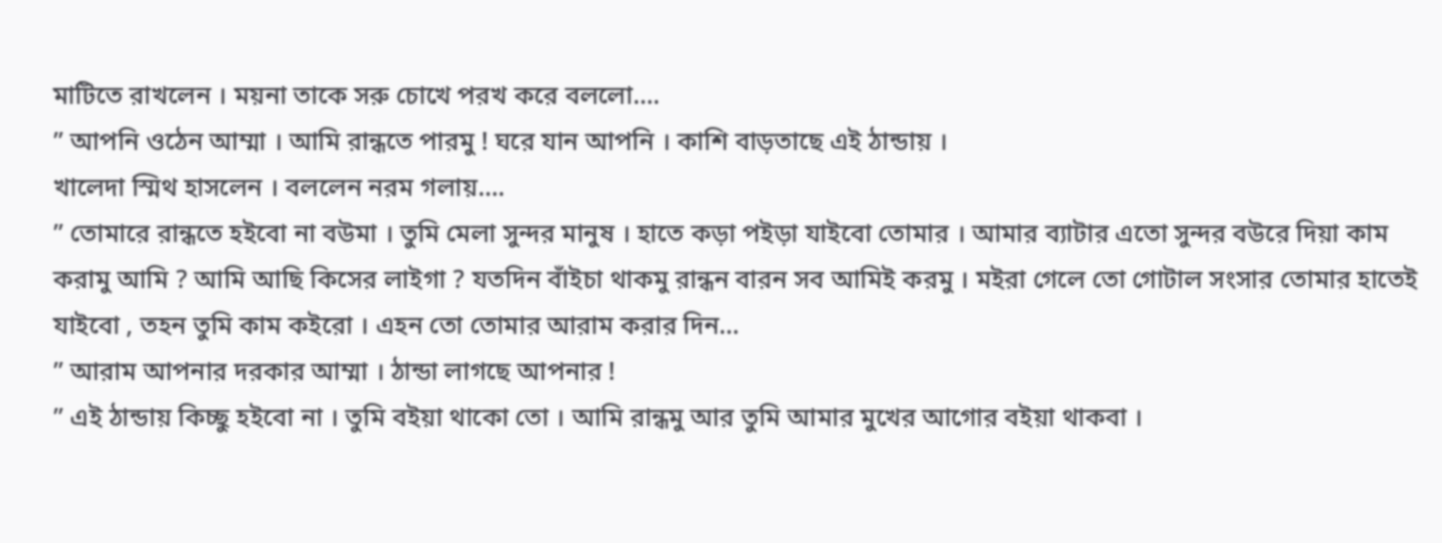মাটিতে রাখলেন । ময়না তাকে সরু চোখে পরখ করে বললো….
” আপনি ওঠেন আম্মা । আমি রান্ধতে পারমু ! ঘরে যান আপনি । কাশি বাড়তাছে এই ঠান্ডায় ।
খালেদা স্মিথ হাসলেন । বললেন নরম গলায়….
” তোমারে রান্ধতে হইবো না বউমা । তুমি মেলা সুন্দর মানুষ । হাতে কড়া পইড়া যাইবো তোমার । আমার ব্যাটার এতো সুন্দর বউরে দিয়া কাম করামু আমি ? আমি আছি কিসের লাইগা ? যতদিন বাঁইচা থাকমু রান্ধন বারন সব আমিই করমু । মইরা গেলে তো গোটাল সংসার তোমার হাতেই যাইবো , তহন তুমি কাম কইরো । এহন তো তোমার আরাম করার দিন…
” আরাম আপনার দরকার আম্মা । ঠান্ডা লাগছে আপনার !
” এই ঠান্ডায় কিচ্ছু হইবো না । তুমি বইয়া থাকো তো । আমি রান্ধমু আর তুমি আমার মুখের আগোর বইয়া থাকবা ।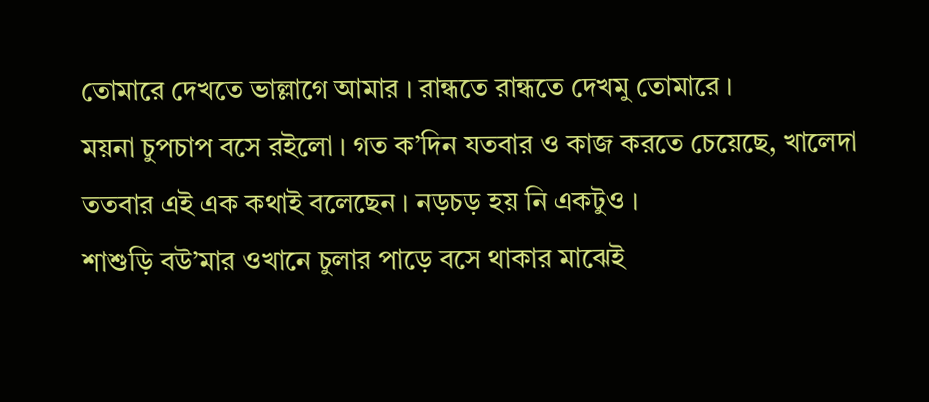তোমারে দেখতে ভাল্লাগে আমার । রান্ধতে রান্ধতে দেখমু তোমারে ।
ময়না চুপচাপ বসে রইলো । গত ক’দিন যতবার ও কাজ করতে চেয়েছে, খালেদা ততবার এই এক কথাই বলেছেন । নড়চড় হয় নি একটুও ।
শাশুড়ি বউ’মার ওখানে চুলার পাড়ে বসে থাকার মাঝেই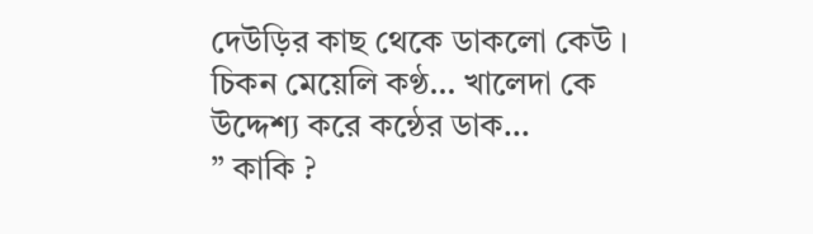দেউড়ির কাছ থেকে ডাকলো কেউ । চিকন মেয়েলি কণ্ঠ… খালেদা কে উদ্দেশ্য করে কন্ঠের ডাক…
” কাকি ?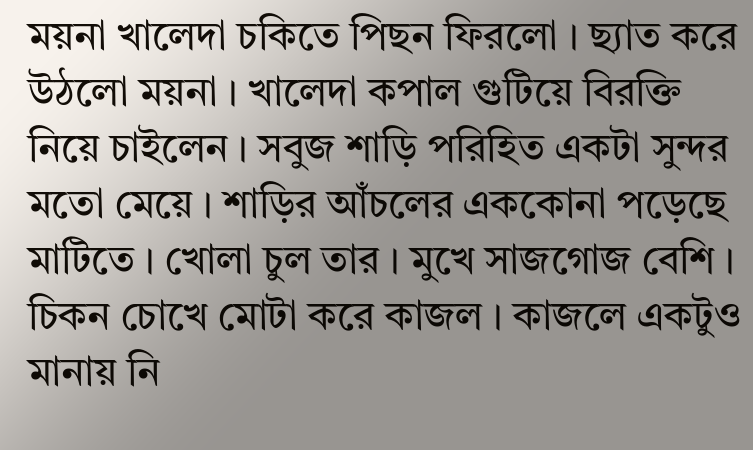ময়না খালেদা চকিতে পিছন ফিরলো । ছ্যাত করে উঠলো ময়না । খালেদা কপাল গুটিয়ে বিরক্তি নিয়ে চাইলেন । সবুজ শাড়ি পরিহিত একটা সুন্দর মতো মেয়ে । শাড়ির আঁচলের এককোনা পড়েছে মাটিতে । খোলা চুল তার । মুখে সাজগোজ বেশি । চিকন চোখে মোটা করে কাজল । কাজলে একটুও মানায় নি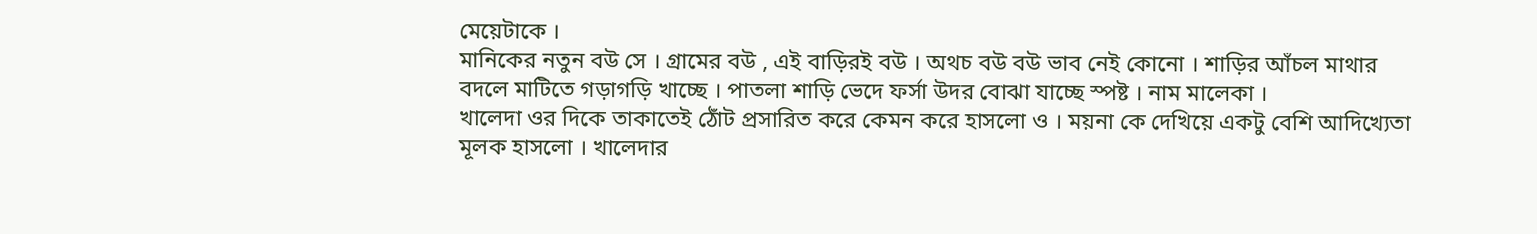মেয়েটাকে ।
মানিকের নতুন বউ সে । গ্রামের বউ , এই বাড়িরই বউ । অথচ বউ বউ ভাব নেই কোনো । শাড়ির আঁচল মাথার বদলে মাটিতে গড়াগড়ি খাচ্ছে । পাতলা শাড়ি ভেদে ফর্সা উদর বোঝা যাচ্ছে স্পষ্ট । নাম মালেকা ।
খালেদা ওর দিকে তাকাতেই ঠোঁট প্রসারিত করে কেমন করে হাসলো ও । ময়না কে দেখিয়ে একটু বেশি আদিখ্যেতা মূলক হাসলো । খালেদার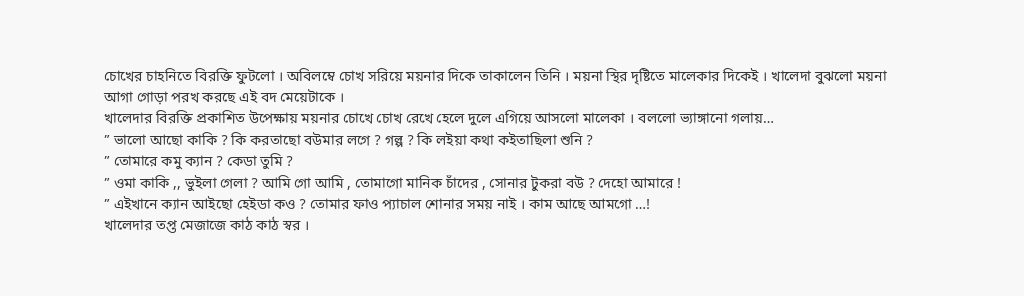চোখের চাহনিতে বিরক্তি ফুটলো । অবিলম্বে চোখ সরিয়ে ময়নার দিকে তাকালেন তিনি । ময়না স্থির দৃষ্টিতে মালেকার দিকেই । খালেদা বুঝলো ময়না আগা গোড়া পরখ করছে এই বদ মেয়েটাকে ।
খালেদার বিরক্তি প্রকাশিত উপেক্ষায় ময়নার চোখে চোখ রেখে হেলে দুলে এগিয়ে আসলো মালেকা । বললো ভ্যাঙ্গানো গলায়…
” ভালো আছো কাকি ? কি করতাছো বউমার লগে ? গল্প ? কি লইয়া কথা কইতাছিলা শুনি ?
” তোমারে কমু ক্যান ? কেডা তুমি ?
” ওমা কাকি ,, ভুইলা গেলা ? আমি গো আমি , তোমাগো মানিক চাঁদের , সোনার টুকরা বউ ? দেহো আমারে !
” এইখানে ক্যান আইছো হেইডা কও ? তোমার ফাও প্যাচাল শোনার সময় নাই । কাম আছে আমগো …!
খালেদার তপ্ত মেজাজে কাঠ কাঠ স্বর ।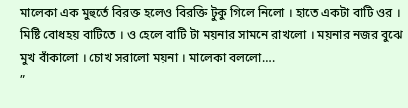মালেকা এক মুহুর্তে বিরক্ত হলেও বিরক্তি টুকু গিলে নিলো । হাতে একটা বাটি ওর । মিষ্টি বোধহয় বাটিতে । ও হেলে বাটি টা ময়নার সামনে রাখলো । ময়নার নজর বুঝে মুখ বাঁকালো । চোখ সরালো ময়না । মালেকা বললো….
”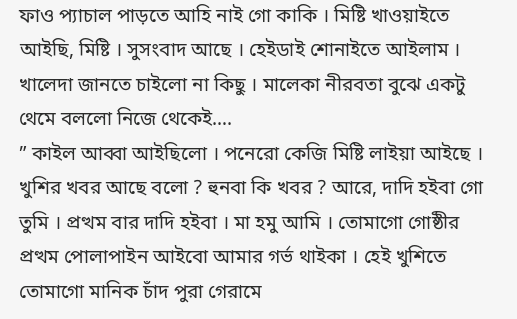ফাও প্যাচাল পাড়তে আহি নাই গো কাকি । মিষ্টি খাওয়াইতে আইছি, মিষ্টি । সুসংবাদ আছে । হেইডাই শোনাইতে আইলাম ।
খালেদা জানতে চাইলো না কিছু । মালেকা নীরবতা বুঝে একটু থেমে বললো নিজে থেকেই….
” কাইল আব্বা আইছিলো । পনেরো কেজি মিষ্টি লাইয়া আইছে । খুশির খবর আছে বলো ? হুনবা কি খবর ? আরে, দাদি হইবা গো তুমি । প্রত্থম বার দাদি হইবা । মা হমু আমি । তোমাগো গোষ্ঠীর প্রত্থম পোলাপাইন আইবো আমার গর্ভ থাইকা । হেই খুশিতে তোমাগো মানিক চাঁদ পুরা গেরামে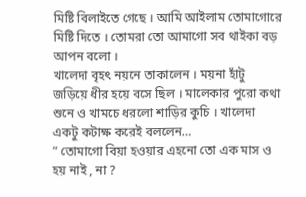মিষ্টি বিলাইতে গেছে । আমি আইলাম তোমাগোরে মিষ্টি দিতে । তোমরা তো আমাগো সব থাইকা বড় আপন বলো ।
খালেদা বৃহৎ নয়নে তাকালেন । ময়না হাঁটু জড়িয়ে ধীর হয়ে বসে ছিল । মালেকার পুরো কথা শুনে ও খামচে ধরলো শাড়ির কুচি । খালেদা একটু কটাক্ষ করেই বললেন…
” তোমাগো বিয়া হওয়ার এহনো তো এক মাস ও হয় নাই , না ?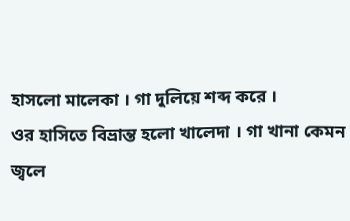হাসলো মালেকা । গা দুলিয়ে শব্দ করে ।
ওর হাসিতে বিভ্রান্ত হলো খালেদা । গা খানা কেমন জ্বলে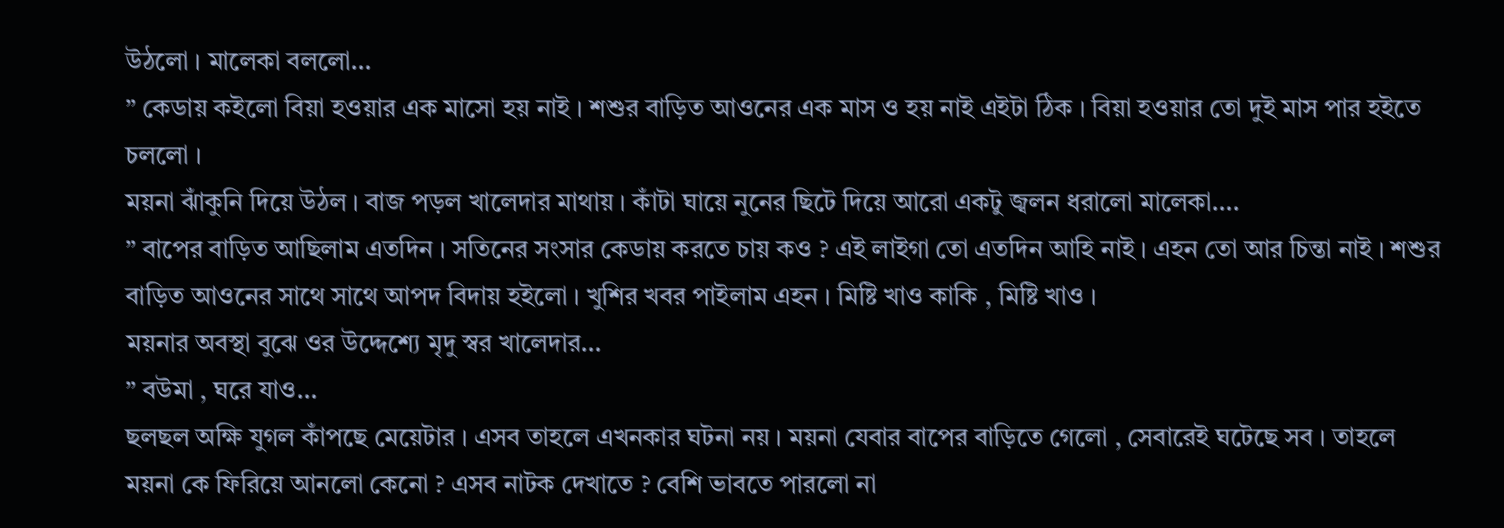উঠলো । মালেকা বললো…
” কেডায় কইলো বিয়া হওয়ার এক মাসো হয় নাই । শশুর বাড়িত আওনের এক মাস ও হয় নাই এইটা ঠিক । বিয়া হওয়ার তো দুই মাস পার হইতে চললো ।
ময়না ঝাঁকুনি দিয়ে উঠল । বাজ পড়ল খালেদার মাথায় । কাঁটা ঘায়ে নুনের ছিটে দিয়ে আরো একটু জ্বলন ধরালো মালেকা….
” বাপের বাড়িত আছিলাম এতদিন । সতিনের সংসার কেডায় করতে চায় কও ? এই লাইগা তো এতদিন আহি নাই । এহন তো আর চিন্তা নাই । শশুর বাড়িত আওনের সাথে সাথে আপদ বিদায় হইলো । খুশির খবর পাইলাম এহন । মিষ্টি খাও কাকি , মিষ্টি খাও ।
ময়নার অবস্থা বুঝে ওর উদ্দেশ্যে মৃদু স্বর খালেদার…
” বউমা , ঘরে যাও…
ছলছল অক্ষি যুগল কাঁপছে মেয়েটার । এসব তাহলে এখনকার ঘটনা নয় । ময়না যেবার বাপের বাড়িতে গেলো , সেবারেই ঘটেছে সব । তাহলে ময়না কে ফিরিয়ে আনলো কেনো ? এসব নাটক দেখাতে ? বেশি ভাবতে পারলো না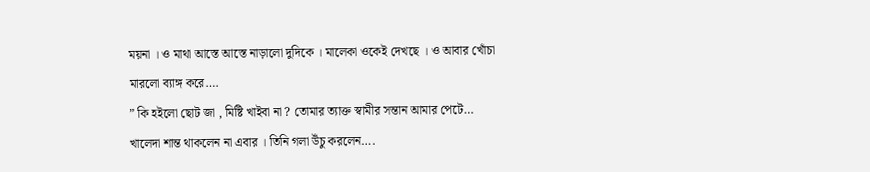ময়না । ও মাথা আস্তে আস্তে নাড়ালো দুদিকে । মালেকা ওকেই দেখছে । ও আবার খোঁচা মারলো ব্যাঙ্গ করে….
” কি হইলো ছোট জা , মিষ্টি খাইবা না ? তোমার ত্যাক্ত স্বামীর সন্তান আমার পেটে…
খালেদা শান্ত থাকলেন না এবার । তিনি গলা উঁচু করলেন….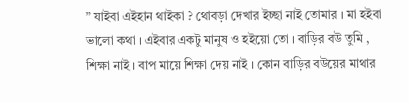” যাইবা এইহান থাইকা ? থোবড়া দেখার ইচ্ছা নাই তোমার । মা হইবা ভালো কথা । এইবার একটু মানুষ ও হইয়ো তো । বাড়ির বউ তুমি , শিক্ষা নাই । বাপ মায়ে শিক্ষা দেয় নাই । কোন বাড়ির বউয়ের মাথার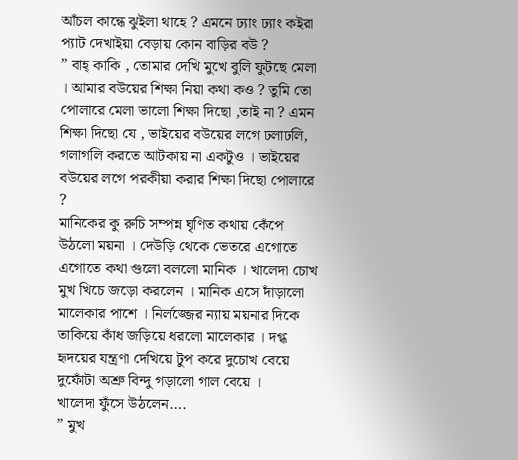আঁচল কান্ধে ঝুইলা থাহে ? এমনে ঢ্যাং ঢ্যাং কইরা প্যাট দেখাইয়া বেড়ায় কোন বাড়ির বউ ?
” বাহ্ কাকি , তোমার দেখি মুখে বুলি ফুটছে মেলা । আমার বউয়ের শিক্ষা নিয়া কথা কও ? তুমি তো পোলারে মেলা ভালো শিক্ষা দিছো ,তাই না ? এমন শিক্ষা দিছো যে , ভাইয়ের বউয়ের লগে ঢলাঢলি, গলাগলি করতে আটকায় না একটুও । ভাইয়ের বউয়ের লগে পরকীয়া করার শিক্ষা দিছো পোলারে ?
মানিকের কু রুচি সম্পন্ন ঘৃণিত কথায় কেঁপে উঠলো ময়না । দেউড়ি থেকে ভেতরে এগোতে এগোতে কথা গুলো বললো মানিক । খালেদা চোখ মুখ খিচে জড়ো করলেন । মানিক এসে দাঁড়ালো মালেকার পাশে । নির্লজ্জের ন্যায় ময়নার দিকে তাকিয়ে কাঁধ জড়িয়ে ধরলো মালেকার । দগ্ধ হৃদয়ের যন্ত্রণা দেখিয়ে টুপ করে দুচোখ বেয়ে দুফোঁটা অশ্রু বিন্দু গড়ালো গাল বেয়ে ।
খালেদা ফুঁসে উঠলেন….
” মুখ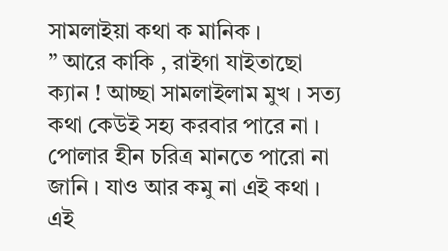সামলাইয়া কথা ক মানিক ।
” আরে কাকি , রাইগা যাইতাছো ক্যান ! আচ্ছা সামলাইলাম মুখ । সত্য কথা কেউই সহ্য করবার পারে না । পোলার হীন চরিত্র মানতে পারো না জানি । যাও আর কমু না এই কথা ।
এই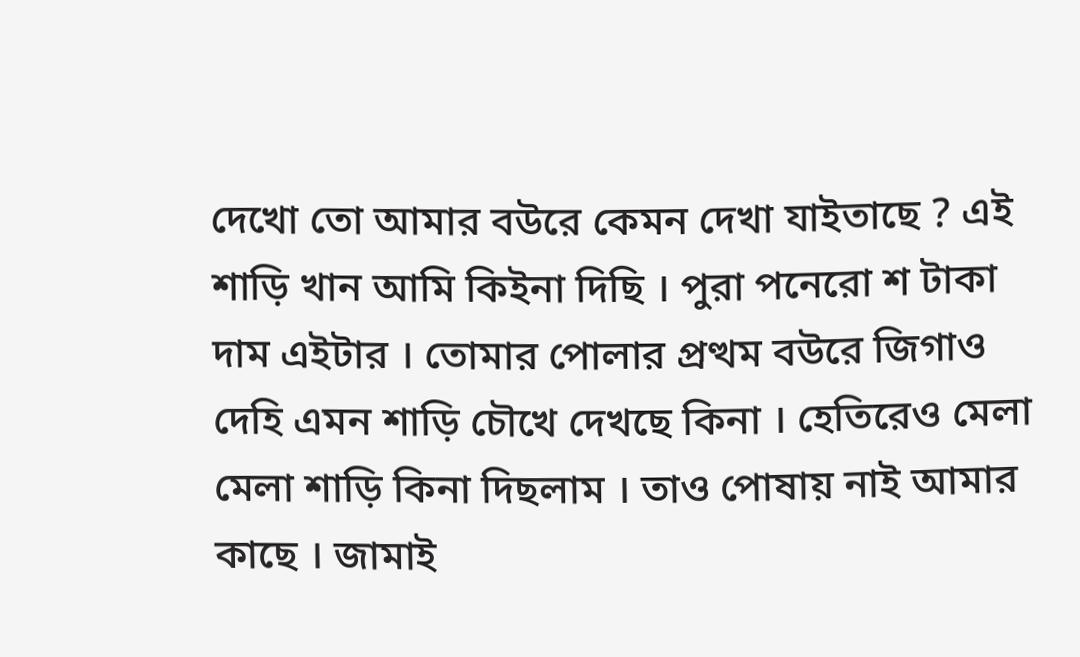দেখো তো আমার বউরে কেমন দেখা যাইতাছে ? এই শাড়ি খান আমি কিইনা দিছি । পুরা পনেরো শ টাকা দাম এইটার । তোমার পোলার প্রত্থম বউরে জিগাও দেহি এমন শাড়ি চৌখে দেখছে কিনা । হেতিরেও মেলা মেলা শাড়ি কিনা দিছলাম । তাও পোষায় নাই আমার কাছে । জামাই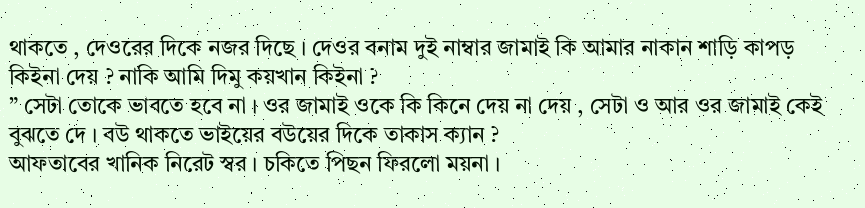থাকতে , দেওরের দিকে নজর দিছে । দেওর বনাম দুই নাম্বার জামাই কি আমার নাকান শাড়ি কাপড় কিইনা দেয় ? নাকি আমি দিমু কয়খান কিইনা ?
” সেটা তোকে ভাবতে হবে না । ওর জামাই ওকে কি কিনে দেয় না দেয় , সেটা ও আর ওর জামাই কেই বুঝতে দে । বউ থাকতে ভাইয়ের বউয়ের দিকে তাকাস ক্যান ?
আফতাবের খানিক নিরেট স্বর । চকিতে পিছন ফিরলো ময়না ।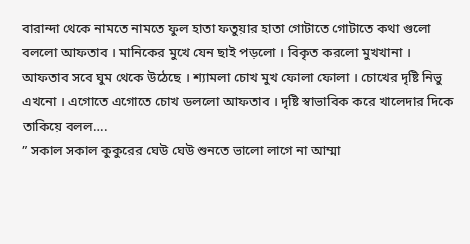বারান্দা থেকে নামতে নামতে ফুল হাতা ফতুয়ার হাতা গোটাতে গোটাতে কথা গুলো বললো আফতাব । মানিকের মুখে যেন ছাই পড়লো । বিকৃত করলো মুখখানা ।
আফতাব সবে ঘুম থেকে উঠেছে । শ্যামলা চোখ মুখ ফোলা ফোলা । চোখের দৃষ্টি নিভু এখনো । এগোতে এগোতে চোখ ডললো আফতাব । দৃষ্টি স্বাভাবিক করে খালেদার দিকে তাকিয়ে বলল….
” সকাল সকাল কুকুরের ঘেউ ঘেউ শুনতে ভালো লাগে না আম্মা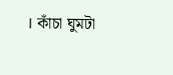। কাঁচা ঘুমটা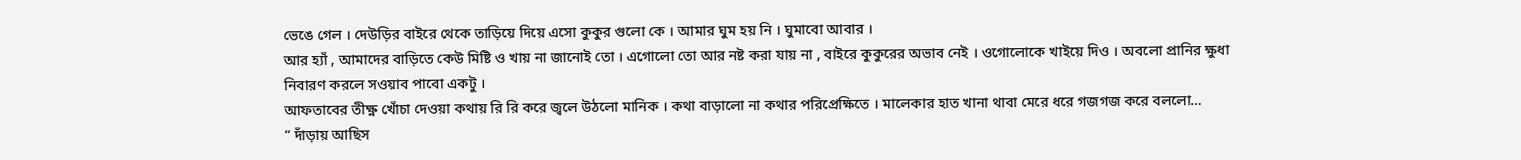ভেঙে গেল । দেউড়ির বাইরে থেকে তাড়িয়ে দিয়ে এসো কুকুর গুলো কে । আমার ঘুম হয় নি । ঘুমাবো আবার ।
আর হ্যাঁ , আমাদের বাড়িতে কেউ মিষ্টি ও খায় না জানোই তো । এগোলো তো আর নষ্ট করা যায় না , বাইরে কুকুরের অভাব নেই । ওগোলোকে খাইয়ে দিও । অবলো প্রানির ক্ষুধা নিবারণ করলে সওয়াব পাবো একটু ।
আফতাবের তীক্ষ্ণ খোঁচা দেওয়া কথায় রি রি করে জ্বলে উঠলো মানিক । কথা বাড়ালো না কথার পরিপ্রেক্ষিতে । মালেকার হাত খানা থাবা মেরে ধরে গজগজ করে বললো…
” দাঁড়ায় আছিস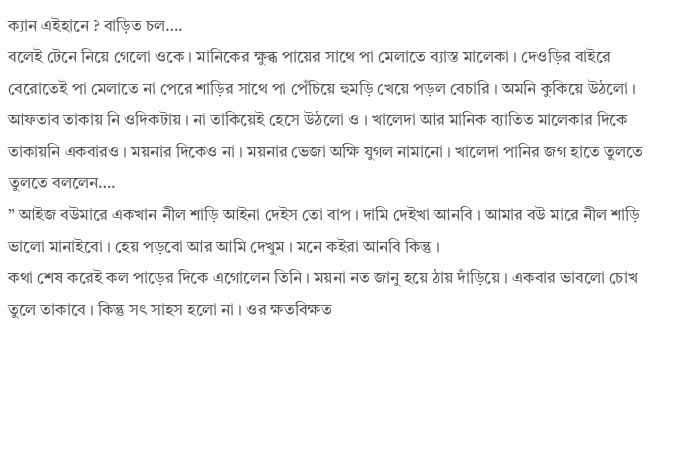ক্যান এইহানে ? বাড়িত চল….
বলেই টেনে নিয়ে গেলো ওকে । মানিকের ক্ষুব্ধ পায়ের সাথে পা মেলাতে ব্যাস্ত মালেকা । দেওড়ির বাইরে বেরোতেই পা মেলাতে না পেরে শাড়ির সাথে পা পেঁচিয়ে হুমড়ি খেয়ে পড়ল বেচারি । অমনি কুকিয়ে উঠলো ।
আফতাব তাকায় নি ওদিকটায় । না তাকিয়েই হেসে উঠলো ও । খালেদা আর মানিক ব্যাতিত মালেকার দিকে তাকায়নি একবারও । ময়নার দিকেও না । ময়নার ভেজা অক্ষি যুগল নামানো । খালেদা পানির জগ হাতে তুলতে তুলতে বললেন….
” আইজ বউমারে একখান নীল শাড়ি আইনা দেইস তো বাপ । দামি দেইখা আনবি । আমার বউ মারে নীল শাড়ি ভালো মানাইবো । হেয় পড়বো আর আমি দেখুম । মনে কইরা আনবি কিন্তু ।
কথা শেষ করেই কল পাড়ের দিকে এগোলেন তিনি । ময়না নত জানু হয়ে ঠায় দাঁড়িয়ে । একবার ভাবলো চোখ তুলে তাকাবে । কিন্তু সৎ সাহস হলো না । ওর ক্ষতবিক্ষত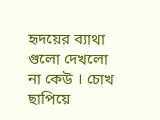হৃদয়ের ব্যাথা গুলো দেখলো না কেউ । চোখ ছাপিয়ে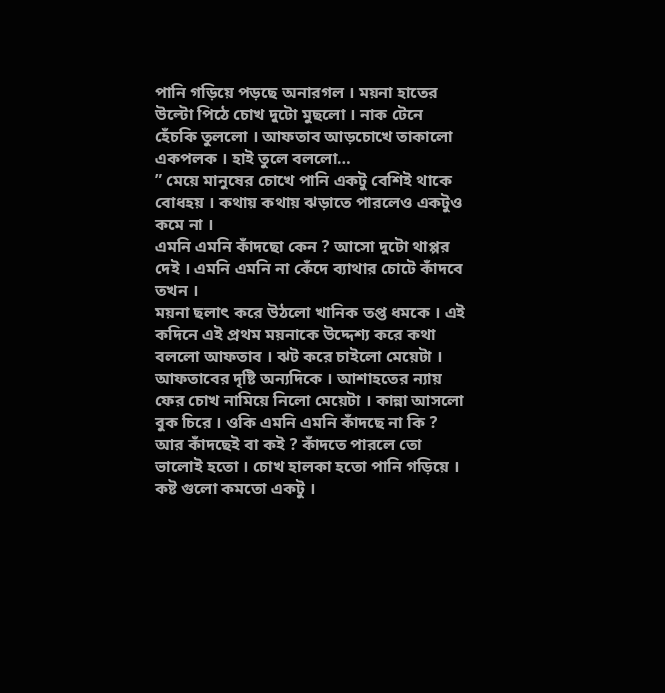পানি গড়িয়ে পড়ছে অনারগল । ময়না হাতের উল্টো পিঠে চোখ দুটো মুছলো । নাক টেনে হেঁচকি তুললো । আফতাব আড়চোখে তাকালো একপলক । হাই তুলে বললো…
” মেয়ে মানুষের চোখে পানি একটু বেশিই থাকে বোধহয় । কথায় কথায় ঝড়াতে পারলেও একটুও কমে না ।
এমনি এমনি কাঁদছো কেন ? আসো দুটো থাপ্পর দেই । এমনি এমনি না কেঁদে ব্যাথার চোটে কাঁদবে তখন ।
ময়না ছলাৎ করে উঠলো খানিক তপ্ত ধমকে । এই কদিনে এই প্রথম ময়নাকে উদ্দেশ্য করে কথা বললো আফতাব । ঝট করে চাইলো মেয়েটা । আফতাবের দৃষ্টি অন্যদিকে । আশাহতের ন্যায় ফের চোখ নামিয়ে নিলো মেয়েটা । কান্না আসলো বুক চিরে । ওকি এমনি এমনি কাঁদছে না কি ? আর কাঁদছেই বা কই ? কাঁদতে পারলে তো ভালোই হতো । চোখ হালকা হতো পানি গড়িয়ে । কষ্ট গুলো কমতো একটু ।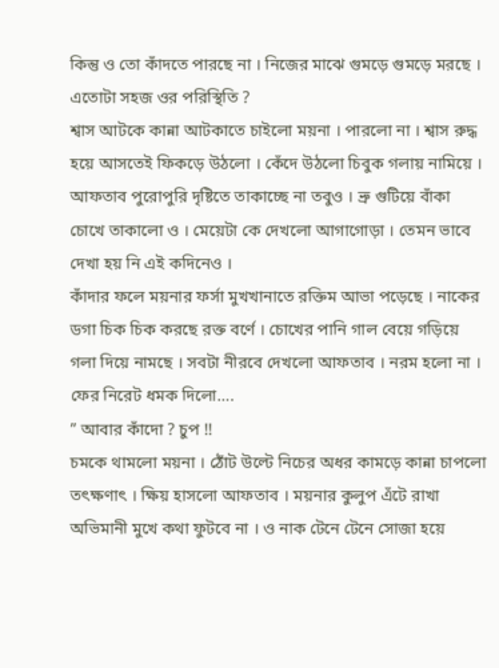কিন্তু ও তো কাঁদতে পারছে না । নিজের মাঝে গুমড়ে গুমড়ে মরছে । এতোটা সহজ ওর পরিস্থিতি ?
শ্বাস আটকে কান্না আটকাতে চাইলো ময়না । পারলো না । শ্বাস রুদ্ধ হয়ে আসতেই ফিকড়ে উঠলো । কেঁদে উঠলো চিবুক গলায় নামিয়ে । আফতাব পুরোপুরি দৃষ্টিতে তাকাচ্ছে না তবুও । ভ্রু গুটিয়ে বাঁকা চোখে তাকালো ও । মেয়েটা কে দেখলো আগাগোড়া । তেমন ভাবে দেখা হয় নি এই কদিনেও ।
কাঁদার ফলে ময়নার ফর্সা মুখখানাতে রক্তিম আভা পড়েছে । নাকের ডগা চিক চিক করছে রক্ত বর্ণে । চোখের পানি গাল বেয়ে গড়িয়ে গলা দিয়ে নামছে । সবটা নীরবে দেখলো আফতাব । নরম হলো না । ফের নিরেট ধমক দিলো….
” আবার কাঁদো ? চুপ !!
চমকে থামলো ময়না । ঠোঁট উল্টে নিচের অধর কামড়ে কান্না চাপলো তৎক্ষণাৎ । ক্ষিয় হাসলো আফতাব । ময়নার কুলুপ এঁটে রাখা অভিমানী মুখে কথা ফুটবে না । ও নাক টেনে টেনে সোজা হয়ে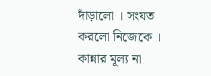দাঁড়ালো । সংযত করলো নিজেকে । কান্নার মূল্য না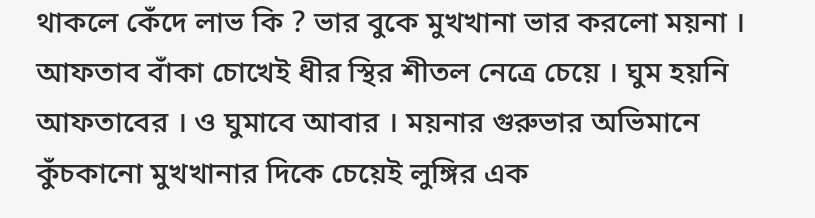থাকলে কেঁদে লাভ কি ? ভার বুকে মুখখানা ভার করলো ময়না । আফতাব বাঁকা চোখেই ধীর স্থির শীতল নেত্রে চেয়ে । ঘুম হয়নি আফতাবের । ও ঘুমাবে আবার । ময়নার গুরুভার অভিমানে কুঁচকানো মুখখানার দিকে চেয়েই লুঙ্গির এক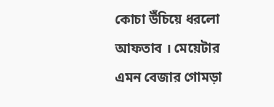কোচা উঁচিয়ে ধরলো আফতাব । মেয়েটার এমন বেজার গোমড়া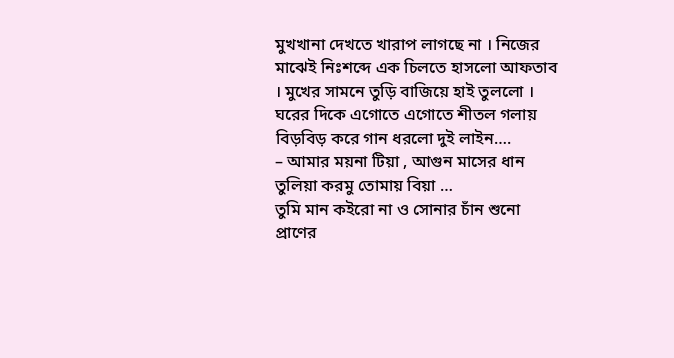মুখখানা দেখতে খারাপ লাগছে না । নিজের মাঝেই নিঃশব্দে এক চিলতে হাসলো আফতাব । মুখের সামনে তুড়ি বাজিয়ে হাই তুললো । ঘরের দিকে এগোতে এগোতে শীতল গলায় বিড়বিড় করে গান ধরলো দুই লাইন….
– আমার ময়না টিয়া , আগুন মাসের ধান তুলিয়া করমু তোমায় বিয়া …
তুমি মান কইরো না ও সোনার চাঁন শুনো প্রাণের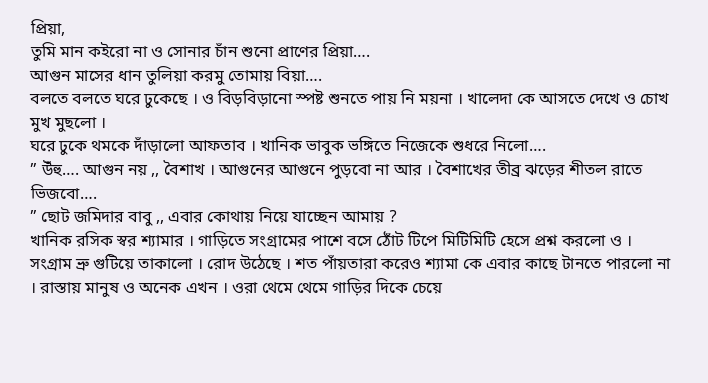প্রিয়া,
তুমি মান কইরো না ও সোনার চাঁন শুনো প্রাণের প্রিয়া….
আগুন মাসের ধান তুলিয়া করমু তোমায় বিয়া….
বলতে বলতে ঘরে ঢুকেছে । ও বিড়বিড়ানো স্পষ্ট শুনতে পায় নি ময়না । খালেদা কে আসতে দেখে ও চোখ মুখ মুছলো ।
ঘরে ঢুকে থমকে দাঁড়ালো আফতাব । খানিক ভাবুক ভঙ্গিতে নিজেকে শুধরে নিলো….
” উঁহু…. আগুন নয় ,, বৈশাখ । আগুনের আগুনে পুড়বো না আর । বৈশাখের তীব্র ঝড়ের শীতল রাতে ভিজবো….
” ছোট জমিদার বাবু ,, এবার কোথায় নিয়ে যাচ্ছেন আমায় ?
খানিক রসিক স্বর শ্যামার । গাড়িতে সংগ্রামের পাশে বসে ঠোঁট টিপে মিটিমিটি হেসে প্রশ্ন করলো ও । সংগ্রাম ভ্রু গুটিয়ে তাকালো । রোদ উঠেছে । শত পাঁয়তারা করেও শ্যামা কে এবার কাছে টানতে পারলো না । রাস্তায় মানুষ ও অনেক এখন । ওরা থেমে থেমে গাড়ির দিকে চেয়ে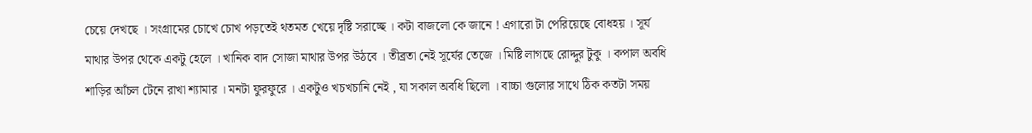চেয়ে দেখছে । সংগ্রামের চোখে চোখ পড়তেই থতমত খেয়ে দৃষ্টি সরাচ্ছে । কটা বাজলো কে জানে ! এগারো টা পেরিয়েছে বোধহয় । সূর্য মাথার উপর থেকে একটু হেলে । খানিক বাদ সোজা মাথার উপর উঠবে । তীব্রতা নেই সূর্যের তেজে । মিষ্টি লাগছে রোদ্দুর টুকু । কপাল অবধি শাড়ির আঁচল টেনে রাখা শ্যামার । মনটা ফুরফুরে । একটুও খচখচানি নেই , যা সকাল অবধি ছিলো । বাচ্চা গুলোর সাথে ঠিক কতটা সময়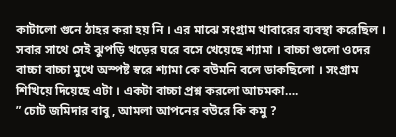কাটালো গুনে ঠাহর করা হয় নি । এর মাঝে সংগ্রাম খাবারের ব্যবস্থা করেছিল । সবার সাথে সেই ঝুপড়ি খড়ের ঘরে বসে খেয়েছে শ্যামা । বাচ্চা গুলো ওদের বাচ্চা বাচ্চা মুখে অস্পষ্ট স্বরে শ্যামা কে বউমনি বলে ডাকছিলো । সংগ্রাম শিখিয়ে দিয়েছে এটা । একটা বাচ্চা প্রশ্ন করলো আচমকা….
” চোট জমিদার বাবু , আমলা আপনের বউরে কি কমু ?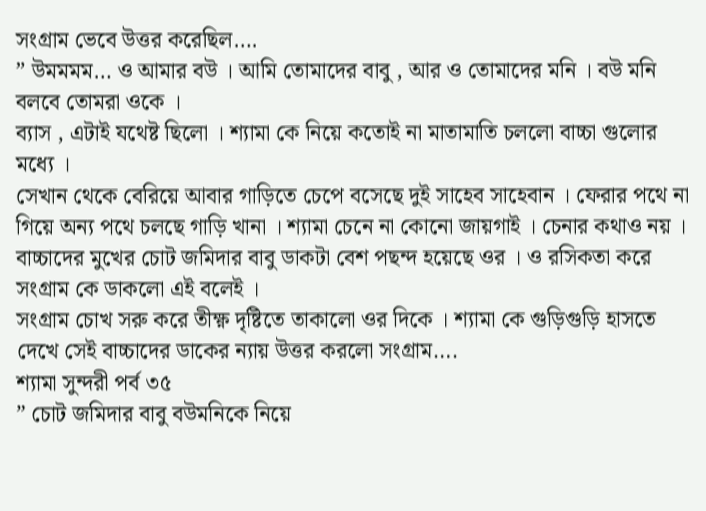সংগ্রাম ভেবে উত্তর করেছিল….
” উমমমম… ও আমার বউ । আমি তোমাদের বাবু , আর ও তোমাদের মনি । বউ মনি বলবে তোমরা ওকে ।
ব্যাস , এটাই যথেষ্ট ছিলো । শ্যামা কে নিয়ে কতোই না মাতামাতি চললো বাচ্চা গুলোর মধ্যে ।
সেখান থেকে বেরিয়ে আবার গাড়িতে চেপে বসেছে দুই সাহেব সাহেবান । ফেরার পথে না গিয়ে অন্য পথে চলছে গাড়ি খানা । শ্যামা চেনে না কোনো জায়গাই । চেনার কথাও নয় ।
বাচ্চাদের মুখের চোট জমিদার বাবু ডাকটা বেশ পছন্দ হয়েছে ওর । ও রসিকতা করে সংগ্রাম কে ডাকলো এই বলেই ।
সংগ্রাম চোখ সরু করে তীক্ষ্ণ দৃষ্টিতে তাকালো ওর দিকে । শ্যামা কে গুড়িগুড়ি হাসতে দেখে সেই বাচ্চাদের ডাকের ন্যায় উত্তর করলো সংগ্রাম….
শ্যামা সুন্দরী পর্ব ৩৫
” চোট জমিদার বাবু বউমনিকে নিয়ে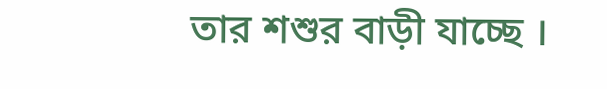তার শশুর বাড়ী যাচ্ছে ।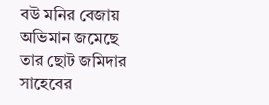বউ মনির বেজায় অভিমান জমেছে তার ছোট জমিদার সাহেবের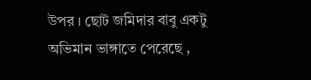উপর । ছোট জমিদার বাবু একটু অভিমান ভাঙ্গাতে পেরেছে ,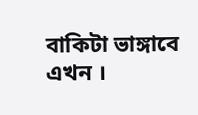বাকিটা ভাঙ্গাবে এখন ।